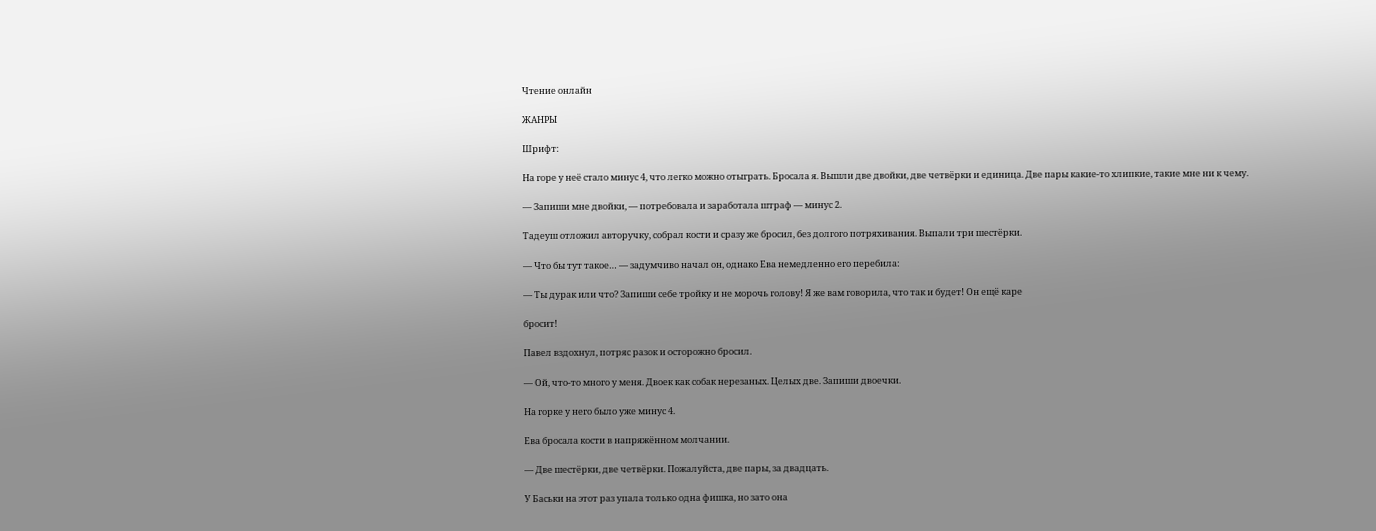Чтение онлайн

ЖАНРЫ

Шрифт:

На горе у неё стало минус 4, что легко можно отыграть. Бросала я. Вышли две двойки, две четвёрки и единица. Две пары какие-то хлипкие, такие мне ни к чему.

— Запиши мне двойки, — потребовала и заработала штраф — минус 2.

Тадеуш отложил авторучку, собрал кости и сразу же бросил, без долгого потряхивания. Выпали три шестёрки.

— Что бы тут такое… — задумчиво начал он, однако Ева немедленно его перебила:

— Ты дурак или что? Запиши себе тройку и не морочь голову! Я же вам говорила, что так и будет! Он ещё каре

бросит!

Павел вздохнул, потряс разок и осторожно бросил.

— Ой, что-то много у меня. Двоек как собак нерезаных. Целых две. Запиши двоечки.

На горке у него было уже минус 4.

Ева бросала кости в напряжённом молчании.

— Две шестёрки, две четвёрки. Пожалуйста, две пары, за двадцать.

У Баськи на этот раз упала только одна фишка, но зато она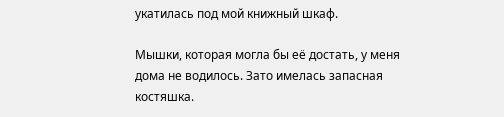укатилась под мой книжный шкаф.

Мышки, которая могла бы её достать, у меня дома не водилось. Зато имелась запасная костяшка.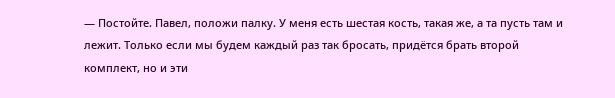— Постойте. Павел, положи палку. У меня есть шестая кость, такая же, а та пусть там и лежит. Только если мы будем каждый раз так бросать, придётся брать второй комплект, но и эти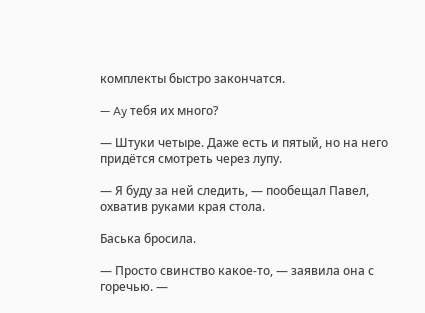комплекты быстро закончатся.

— Ay тебя их много?

— Штуки четыре. Даже есть и пятый, но на него придётся смотреть через лупу.

— Я буду за ней следить, — пообещал Павел, охватив руками края стола.

Баська бросила.

— Просто свинство какое-то, — заявила она с горечью. —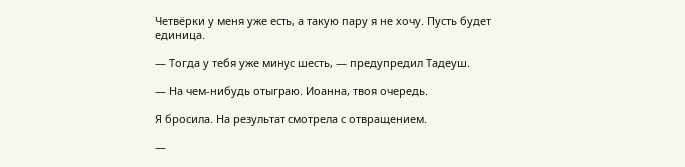Четвёрки у меня уже есть, а такую пару я не хочу. Пусть будет единица.

— Тогда у тебя уже минус шесть, — предупредил Тадеуш.

— На чем-нибудь отыграю. Иоанна, твоя очередь.

Я бросила. На результат смотрела с отвращением.

—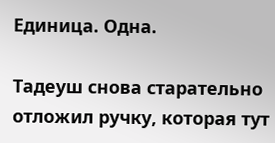Единица. Одна.

Тадеуш снова старательно отложил ручку, которая тут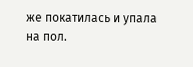же покатилась и упала на пол.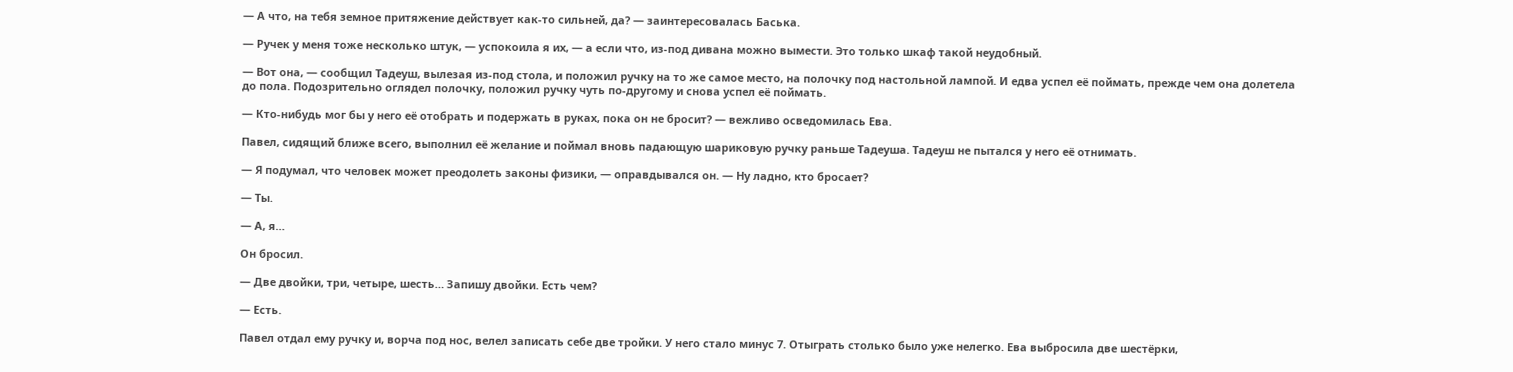— А что, на тебя земное притяжение действует как-то сильней, да? — заинтересовалась Баська.

— Ручек у меня тоже несколько штук, — успокоила я их, — а если что, из-под дивана можно вымести. Это только шкаф такой неудобный.

— Вот она, — сообщил Тадеуш, вылезая из-под стола, и положил ручку на то же самое место, на полочку под настольной лампой. И едва успел её поймать, прежде чем она долетела до пола. Подозрительно оглядел полочку, положил ручку чуть по-другому и снова успел её поймать.

— Кто-нибудь мог бы у него её отобрать и подержать в руках, пока он не бросит? — вежливо осведомилась Ева.

Павел, сидящий ближе всего, выполнил её желание и поймал вновь падающую шариковую ручку раньше Тадеуша. Тадеуш не пытался у него её отнимать.

— Я подумал, что человек может преодолеть законы физики, — оправдывался он. — Ну ладно, кто бросает?

— Ты.

— А, я…

Он бросил.

— Две двойки, три, четыре, шесть… Запишу двойки. Есть чем?

— Есть.

Павел отдал ему ручку и, ворча под нос, велел записать себе две тройки. У него стало минус 7. Отыграть столько было уже нелегко. Ева выбросила две шестёрки,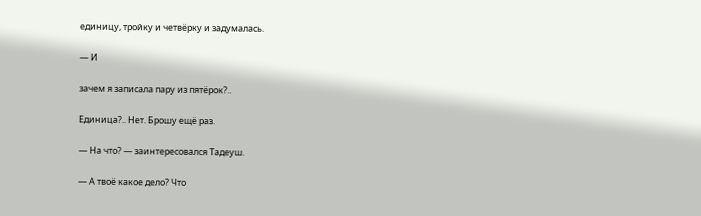единицу, тройку и четвёрку и задумалась.

— И

зачем я записала пару из пятёрок?..

Единица?.. Нет. Брошу ещё раз.

— На что? — заинтересовался Тадеуш.

— А твоё какое дело? Что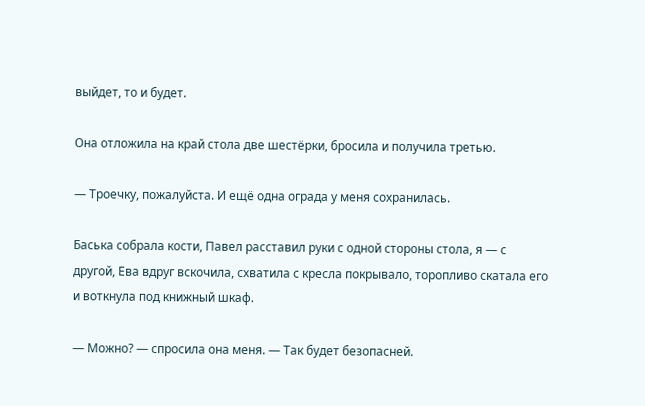выйдет, то и будет.

Она отложила на край стола две шестёрки, бросила и получила третью.

— Троечку, пожалуйста. И ещё одна ограда у меня сохранилась.

Баська собрала кости, Павел расставил руки с одной стороны стола, я — с другой, Ева вдруг вскочила, схватила с кресла покрывало, торопливо скатала его и воткнула под книжный шкаф.

— Можно? — спросила она меня. — Так будет безопасней.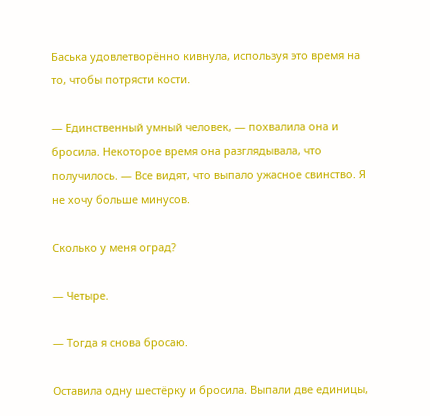Баська удовлетворённо кивнула, используя это время на то, чтобы потрясти кости.

— Единственный умный человек, — похвалила она и бросила. Некоторое время она разглядывала, что получилось. — Все видят, что выпало ужасное свинство. Я не хочу больше минусов.

Сколько у меня оград?

— Четыре.

— Тогда я снова бросаю.

Оставила одну шестёрку и бросила. Выпали две единицы,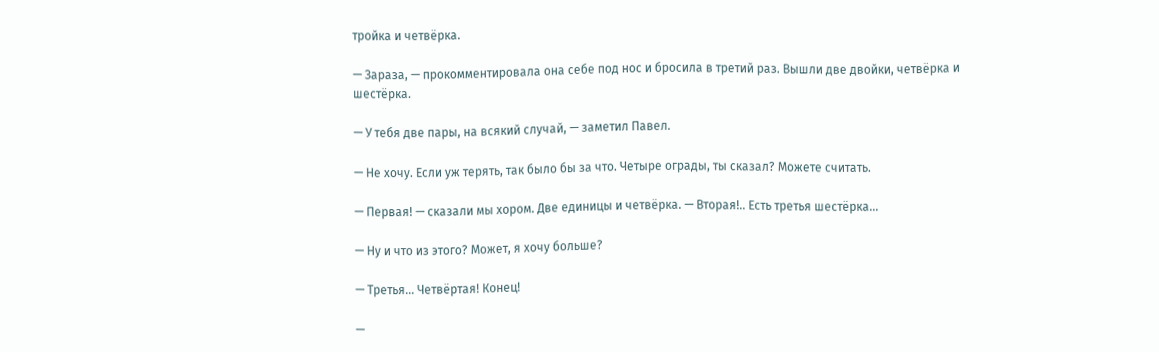тройка и четвёрка.

— Зараза, — прокомментировала она себе под нос и бросила в третий раз. Вышли две двойки, четвёрка и шестёрка.

— У тебя две пары, на всякий случай, — заметил Павел.

— Не хочу. Если уж терять, так было бы за что. Четыре ограды, ты сказал? Можете считать.

— Первая! — сказали мы хором. Две единицы и четвёрка. — Вторая!.. Есть третья шестёрка…

— Ну и что из этого? Может, я хочу больше?

— Третья… Четвёртая! Конец!

—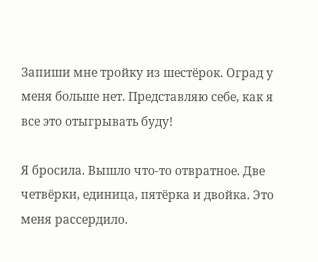Запиши мне тройку из шестёрок. Оград у меня больше нет. Представляю себе, как я все это отыгрывать буду!

Я бросила. Вышло что-то отвратное. Две четвёрки, единица, пятёрка и двойка. Это меня рассердило.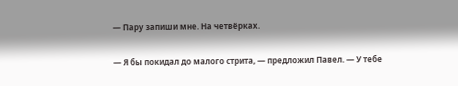— Пару запиши мне. На четвёрках.

— Я бы покидал до малого стрита, — предложил Павел. — У тебе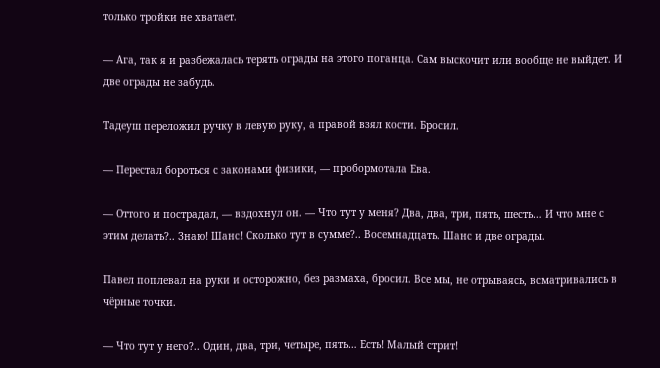только тройки не хватает.

— Ага, так я и разбежалась терять ограды на этого поганца. Сам выскочит или вообще не выйдет. И две ограды не забудь.

Тадеуш переложил ручку в левую руку, а правой взял кости. Бросил.

— Перестал бороться с законами физики, — пробормотала Ева.

— Оттого и пострадал, — вздохнул он. — Что тут у меня? Два, два, три, пять, шесть… И что мне с этим делать?.. Знаю! Шанс! Сколько тут в сумме?.. Восемнадцать. Шанс и две ограды.

Павел поплевал на руки и осторожно, без размаха, бросил. Все мы, не отрываясь, всматривались в чёрные точки.

— Что тут у него?.. Один, два, три, четыре, пять… Есть! Малый стрит!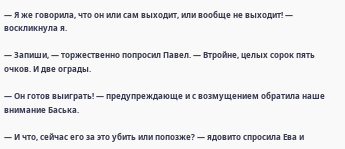— Я же говорила, что он или сам выходит, или вообще не выходит! — воскликнула я.

— Запиши, — торжественно попросил Павел. — Втройне, целых сорок пять очков. И две ограды.

— Он готов выиграть! — предупреждающе и с возмущением обратила наше внимание Баська.

— И что, сейчас его за это убить или попозже? — ядовито спросила Ева и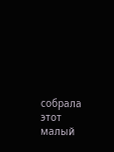собрала этот малый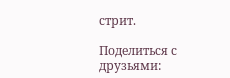стрит.

Поделиться с друзьями: